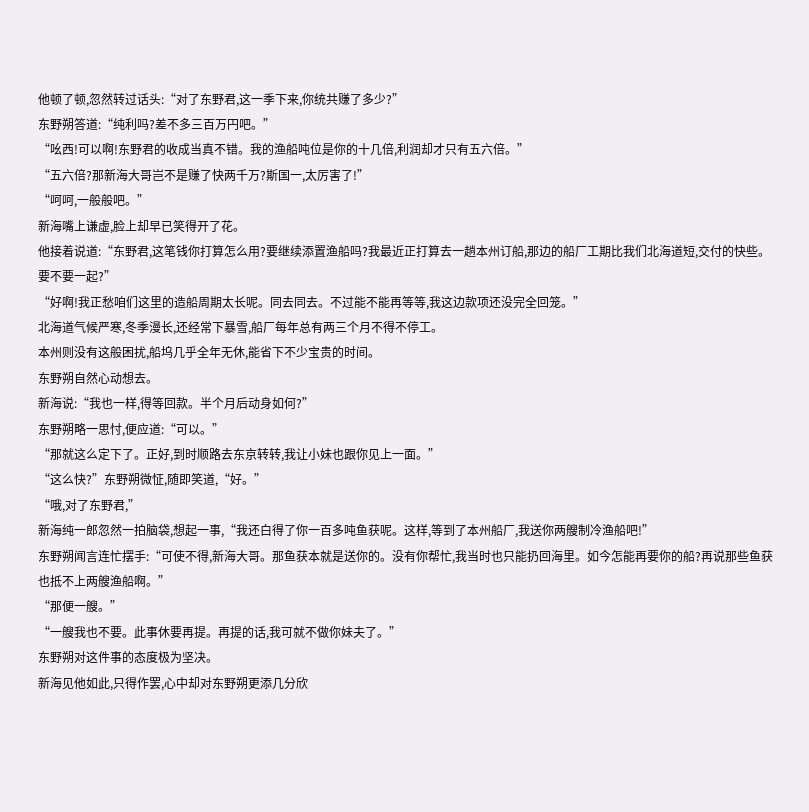他顿了顿,忽然转过话头:“对了东野君,这一季下来,你统共赚了多少?”
东野朔答道:“纯利吗?差不多三百万円吧。”
“吆西!可以啊!东野君的收成当真不错。我的渔船吨位是你的十几倍,利润却才只有五六倍。”
“五六倍?那新海大哥岂不是赚了快两千万?斯国一,太厉害了!”
“呵呵,一般般吧。”
新海嘴上谦虚,脸上却早已笑得开了花。
他接着说道:“东野君,这笔钱你打算怎么用?要继续添置渔船吗?我最近正打算去一趟本州订船,那边的船厂工期比我们北海道短,交付的快些。要不要一起?”
“好啊!我正愁咱们这里的造船周期太长呢。同去同去。不过能不能再等等,我这边款项还没完全回笼。”
北海道气候严寒,冬季漫长,还经常下暴雪,船厂每年总有两三个月不得不停工。
本州则没有这般困扰,船坞几乎全年无休,能省下不少宝贵的时间。
东野朔自然心动想去。
新海说:“我也一样,得等回款。半个月后动身如何?”
东野朔略一思忖,便应道:“可以。”
“那就这么定下了。正好,到时顺路去东京转转,我让小妹也跟你见上一面。”
“这么快?”东野朔微怔,随即笑道,“好。”
“哦,对了东野君,”
新海纯一郎忽然一拍脑袋,想起一事,“我还白得了你一百多吨鱼获呢。这样,等到了本州船厂,我送你两艘制冷渔船吧!”
东野朔闻言连忙摆手:“可使不得,新海大哥。那鱼获本就是送你的。没有你帮忙,我当时也只能扔回海里。如今怎能再要你的船?再说那些鱼获也抵不上两艘渔船啊。”
“那便一艘。”
“一艘我也不要。此事休要再提。再提的话,我可就不做你妹夫了。”
东野朔对这件事的态度极为坚决。
新海见他如此,只得作罢,心中却对东野朔更添几分欣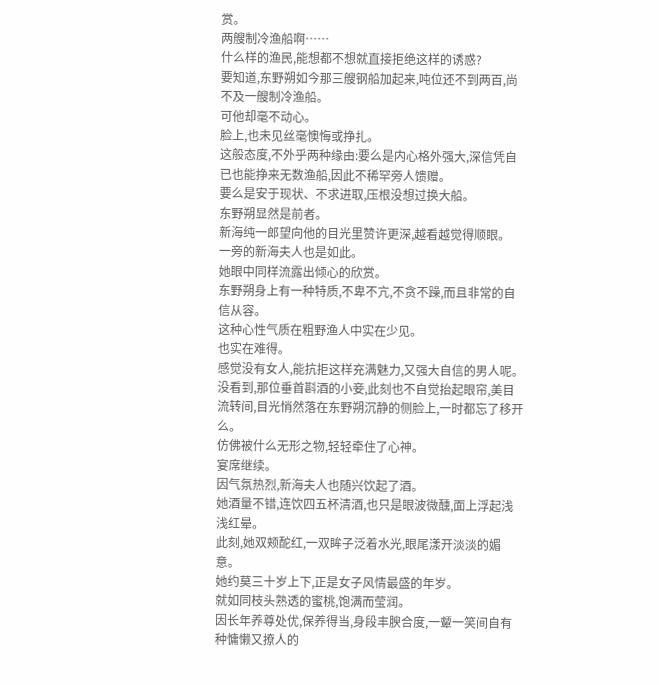赏。
两艘制冷渔船啊……
什么样的渔民,能想都不想就直接拒绝这样的诱惑?
要知道,东野朔如今那三艘钢船加起来,吨位还不到两百,尚不及一艘制冷渔船。
可他却毫不动心。
脸上,也未见丝毫懊悔或挣扎。
这般态度,不外乎两种缘由:要么是内心格外强大,深信凭自已也能挣来无数渔船,因此不稀罕旁人馈赠。
要么是安于现状、不求进取,压根没想过换大船。
东野朔显然是前者。
新海纯一郎望向他的目光里赞许更深,越看越觉得顺眼。
一旁的新海夫人也是如此。
她眼中同样流露出倾心的欣赏。
东野朔身上有一种特质,不卑不亢,不贪不躁,而且非常的自信从容。
这种心性气质在粗野渔人中实在少见。
也实在难得。
感觉没有女人,能抗拒这样充满魅力,又强大自信的男人呢。
没看到,那位垂首斟酒的小妾,此刻也不自觉抬起眼帘,美目流转间,目光悄然落在东野朔沉静的侧脸上,一时都忘了移开么。
仿佛被什么无形之物,轻轻牵住了心神。
宴席继续。
因气氛热烈,新海夫人也随兴饮起了酒。
她酒量不错,连饮四五杯清酒,也只是眼波微醺,面上浮起浅浅红晕。
此刻,她双颊酡红,一双眸子泛着水光,眼尾漾开淡淡的媚意。
她约莫三十岁上下,正是女子风情最盛的年岁。
就如同枝头熟透的蜜桃,饱满而莹润。
因长年养尊处优,保养得当,身段丰腴合度,一颦一笑间自有种慵懒又撩人的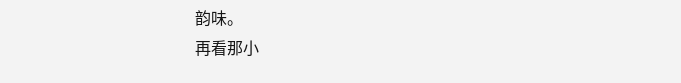韵味。
再看那小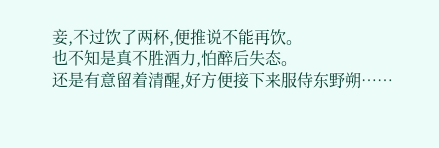妾,不过饮了两杯,便推说不能再饮。
也不知是真不胜酒力,怕醉后失态。
还是有意留着清醒,好方便接下来服侍东野朔……